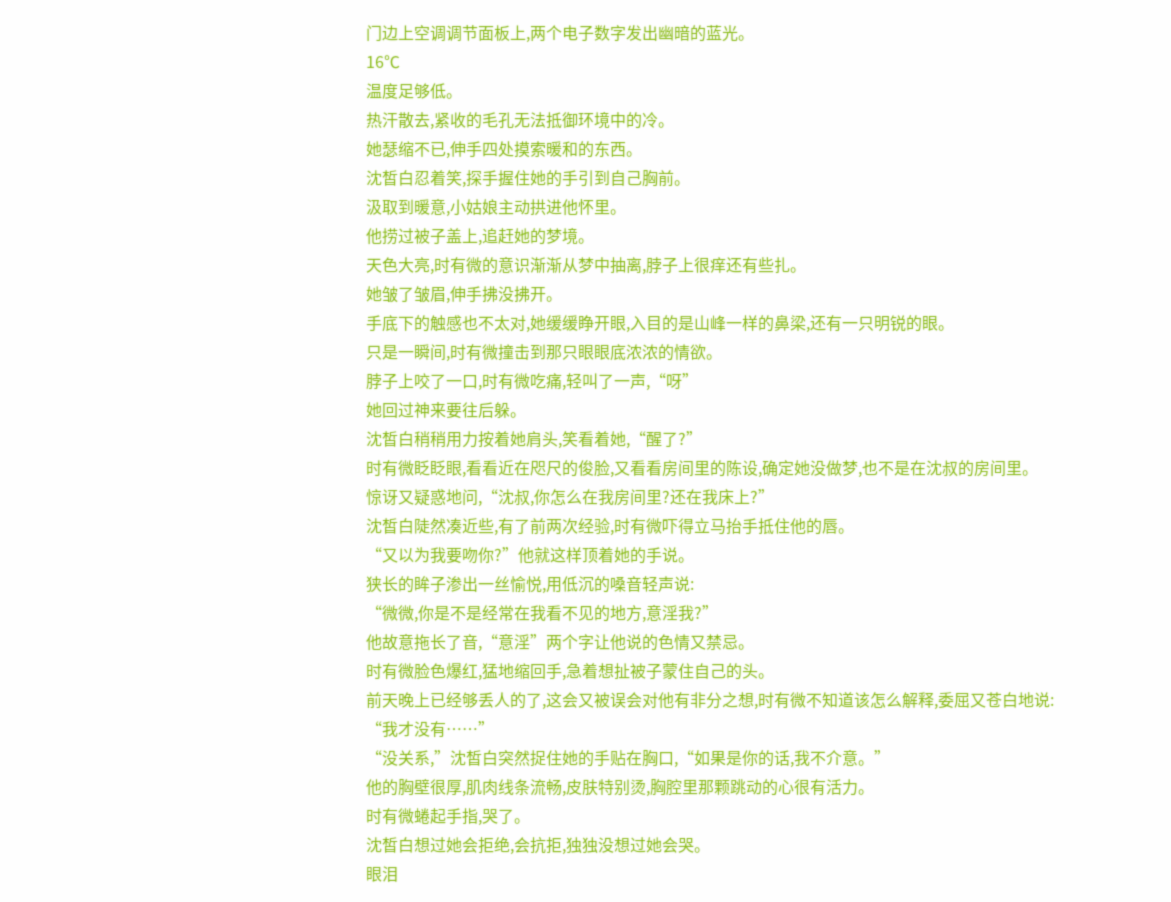门边上空调调节面板上,两个电子数字发出幽暗的蓝光。
16℃
温度足够低。
热汗散去,紧收的毛孔无法抵御环境中的冷。
她瑟缩不已,伸手四处摸索暖和的东西。
沈皙白忍着笑,探手握住她的手引到自己胸前。
汲取到暖意,小姑娘主动拱进他怀里。
他捞过被子盖上,追赶她的梦境。
天色大亮,时有微的意识渐渐从梦中抽离,脖子上很痒还有些扎。
她皱了皱眉,伸手拂没拂开。
手底下的触感也不太对,她缓缓睁开眼,入目的是山峰一样的鼻梁,还有一只明锐的眼。
只是一瞬间,时有微撞击到那只眼眼底浓浓的情欲。
脖子上咬了一口,时有微吃痛,轻叫了一声,“呀”
她回过神来要往后躲。
沈皙白稍稍用力按着她肩头,笑看着她,“醒了?”
时有微眨眨眼,看看近在咫尺的俊脸,又看看房间里的陈设,确定她没做梦,也不是在沈叔的房间里。
惊讶又疑惑地问,“沈叔,你怎么在我房间里?还在我床上?”
沈皙白陡然凑近些,有了前两次经验,时有微吓得立马抬手抵住他的唇。
“又以为我要吻你?”他就这样顶着她的手说。
狭长的眸子渗出一丝愉悦,用低沉的嗓音轻声说:
“微微,你是不是经常在我看不见的地方,意淫我?”
他故意拖长了音,“意淫”两个字让他说的色情又禁忌。
时有微脸色爆红,猛地缩回手,急着想扯被子蒙住自己的头。
前天晚上已经够丢人的了,这会又被误会对他有非分之想,时有微不知道该怎么解释,委屈又苍白地说:
“我才没有……”
“没关系,”沈皙白突然捉住她的手贴在胸口,“如果是你的话,我不介意。”
他的胸壁很厚,肌肉线条流畅,皮肤特别烫,胸腔里那颗跳动的心很有活力。
时有微蜷起手指,哭了。
沈皙白想过她会拒绝,会抗拒,独独没想过她会哭。
眼泪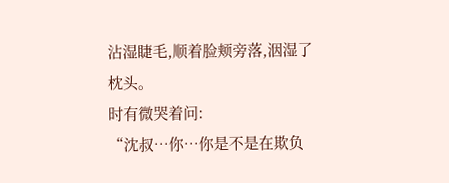沾湿睫毛,顺着脸颊旁落,洇湿了枕头。
时有微哭着问:
“沈叔…你…你是不是在欺负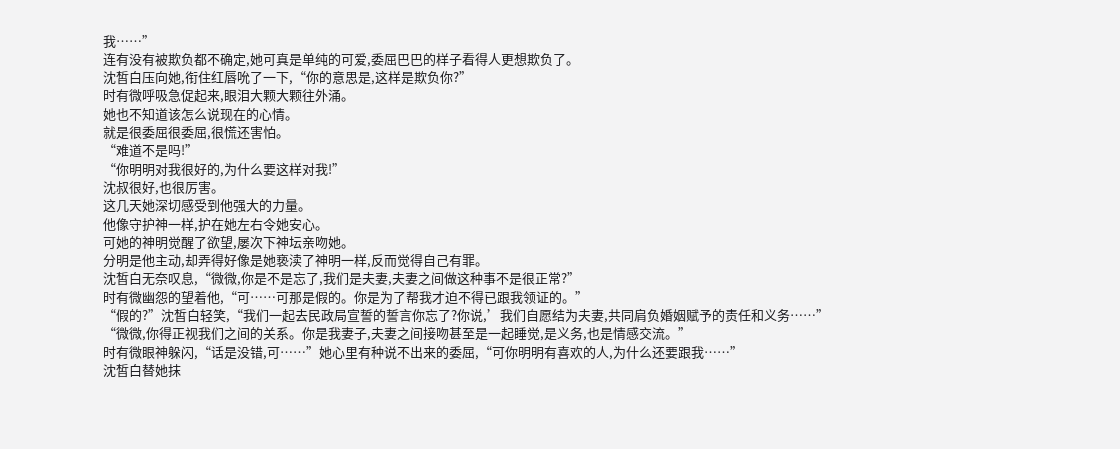我……”
连有没有被欺负都不确定,她可真是单纯的可爱,委屈巴巴的样子看得人更想欺负了。
沈皙白压向她,衔住红唇吮了一下,“你的意思是,这样是欺负你?”
时有微呼吸急促起来,眼泪大颗大颗往外涌。
她也不知道该怎么说现在的心情。
就是很委屈很委屈,很慌还害怕。
“难道不是吗!”
“你明明对我很好的,为什么要这样对我!”
沈叔很好,也很厉害。
这几天她深切感受到他强大的力量。
他像守护神一样,护在她左右令她安心。
可她的神明觉醒了欲望,屡次下神坛亲吻她。
分明是他主动,却弄得好像是她亵渎了神明一样,反而觉得自己有罪。
沈皙白无奈叹息,“微微,你是不是忘了,我们是夫妻,夫妻之间做这种事不是很正常?”
时有微幽怨的望着他,“可……可那是假的。你是为了帮我才迫不得已跟我领证的。”
“假的?”沈皙白轻笑,“我们一起去民政局宣誓的誓言你忘了?你说,’我们自愿结为夫妻,共同肩负婚姻赋予的责任和义务……”
“微微,你得正视我们之间的关系。你是我妻子,夫妻之间接吻甚至是一起睡觉,是义务,也是情感交流。”
时有微眼神躲闪,“话是没错,可……”她心里有种说不出来的委屈,“可你明明有喜欢的人,为什么还要跟我……”
沈皙白替她抹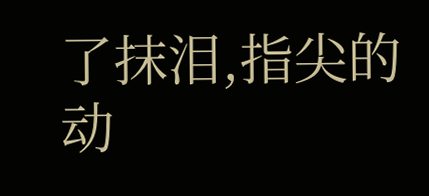了抹泪,指尖的动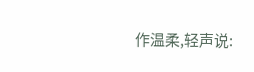作温柔,轻声说: